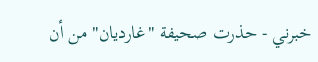خبرني - حذرت صحيفة "غارديان" من أن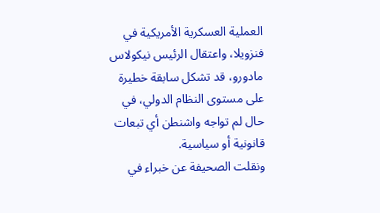العملية العسكرية الأمريكية في فنزويلا، واعتقال الرئيس نيكولاس مادورو، قد تشكل سابقة خطيرة على مستوى النظام الدولي، في حال لم تواجه واشنطن أي تبعات قانونية أو سياسية.
ونقلت الصحيفة عن خبراء في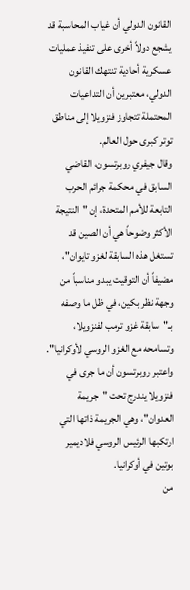القانون الدولي أن غياب المحاسبة قد يشجع دولاً أخرى على تنفيذ عمليات عسكرية أحادية تنتهك القانون الدولي، معتبرين أن التداعيات المحتملة تتجاوز فنزويلا إلى مناطق توتر كبرى حول العالم.
وقال جيفري روبرتسون، القاضي السابق في محكمة جرائم الحرب التابعة للأمم المتحدة، إن "النتيجة الأكثر وضوحاً هي أن الصين قد تستغل هذه السابقة لغزو تايوان"، مضيفاً أن التوقيت يبدو مناسباً من وجهة نظر بكين، في ظل ما وصفه بـ"سابقة غزو ترمب لفنزويلا، وتسامحه مع الغزو الروسي لأوكرانيا".
واعتبر روبرتسون أن ما جرى في فنزويلا يندرج تحت "جريمة العدوان"، وهي الجريمة ذاتها التي ارتكبها الرئيس الروسي فلاديمير بوتين في أوكرانيا.
من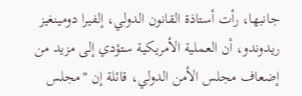جانبها، رأت أستاذة القانون الدولي، إلفيرا دومينغيز ريدوندو، أن العملية الأمريكية ستؤدي إلى مزيد من إضعاف مجلس الأمن الدولي، قائلة إن "مجلس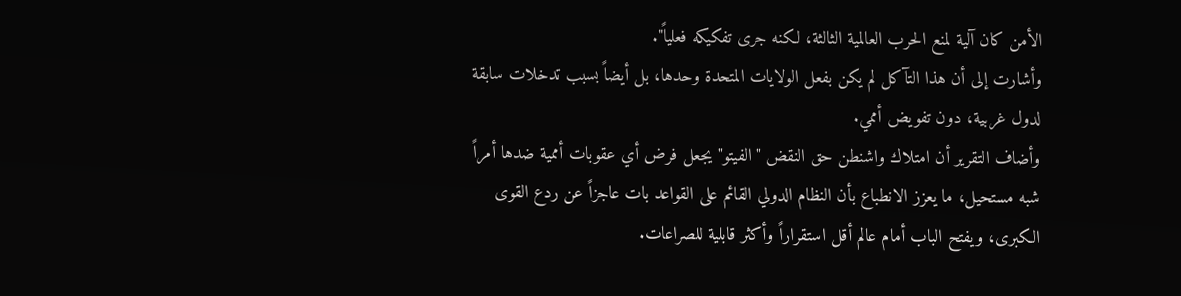الأمن كان آلية لمنع الحرب العالمية الثالثة، لكنه جرى تفكيكه فعلياً".
وأشارت إلى أن هذا التآكل لم يكن بفعل الولايات المتحدة وحدها، بل أيضاً بسبب تدخلات سابقة لدول غربية، دون تفويض أممي.
وأضاف التقرير أن امتلاك واشنطن حق النقض "الفيتو" يجعل فرض أي عقوبات أممية ضدها أمراً شبه مستحيل، ما يعزز الانطباع بأن النظام الدولي القائم على القواعد بات عاجزاً عن ردع القوى الكبرى، ويفتح الباب أمام عالم أقل استقراراً وأكثر قابلية للصراعات.